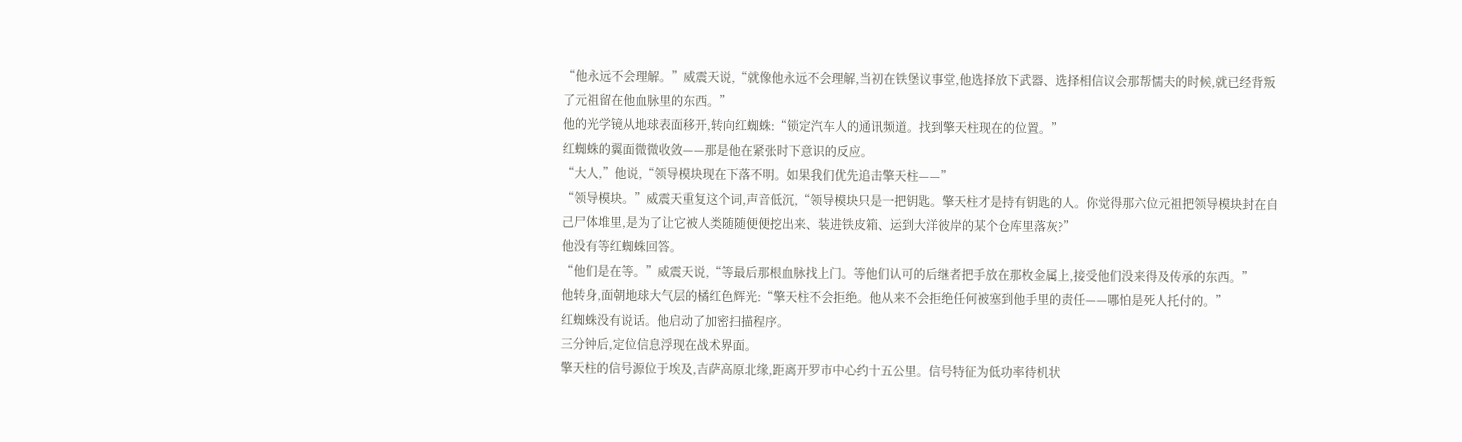“他永远不会理解。”威震天说,“就像他永远不会理解,当初在铁堡议事堂,他选择放下武器、选择相信议会那帮懦夫的时候,就已经背叛了元祖留在他血脉里的东西。”
他的光学镜从地球表面移开,转向红蜘蛛:“锁定汽车人的通讯频道。找到擎天柱现在的位置。”
红蜘蛛的翼面微微收敛——那是他在紧张时下意识的反应。
“大人,”他说,“领导模块现在下落不明。如果我们优先追击擎天柱——”
“领导模块。”威震天重复这个词,声音低沉,“领导模块只是一把钥匙。擎天柱才是持有钥匙的人。你觉得那六位元祖把领导模块封在自己尸体堆里,是为了让它被人类随随便便挖出来、装进铁皮箱、运到大洋彼岸的某个仓库里落灰?”
他没有等红蜘蛛回答。
“他们是在等。”威震天说,“等最后那根血脉找上门。等他们认可的后继者把手放在那枚金属上,接受他们没来得及传承的东西。”
他转身,面朝地球大气层的橘红色辉光:“擎天柱不会拒绝。他从来不会拒绝任何被塞到他手里的责任——哪怕是死人托付的。”
红蜘蛛没有说话。他启动了加密扫描程序。
三分钟后,定位信息浮现在战术界面。
擎天柱的信号源位于埃及,吉萨高原北缘,距离开罗市中心约十五公里。信号特征为低功率待机状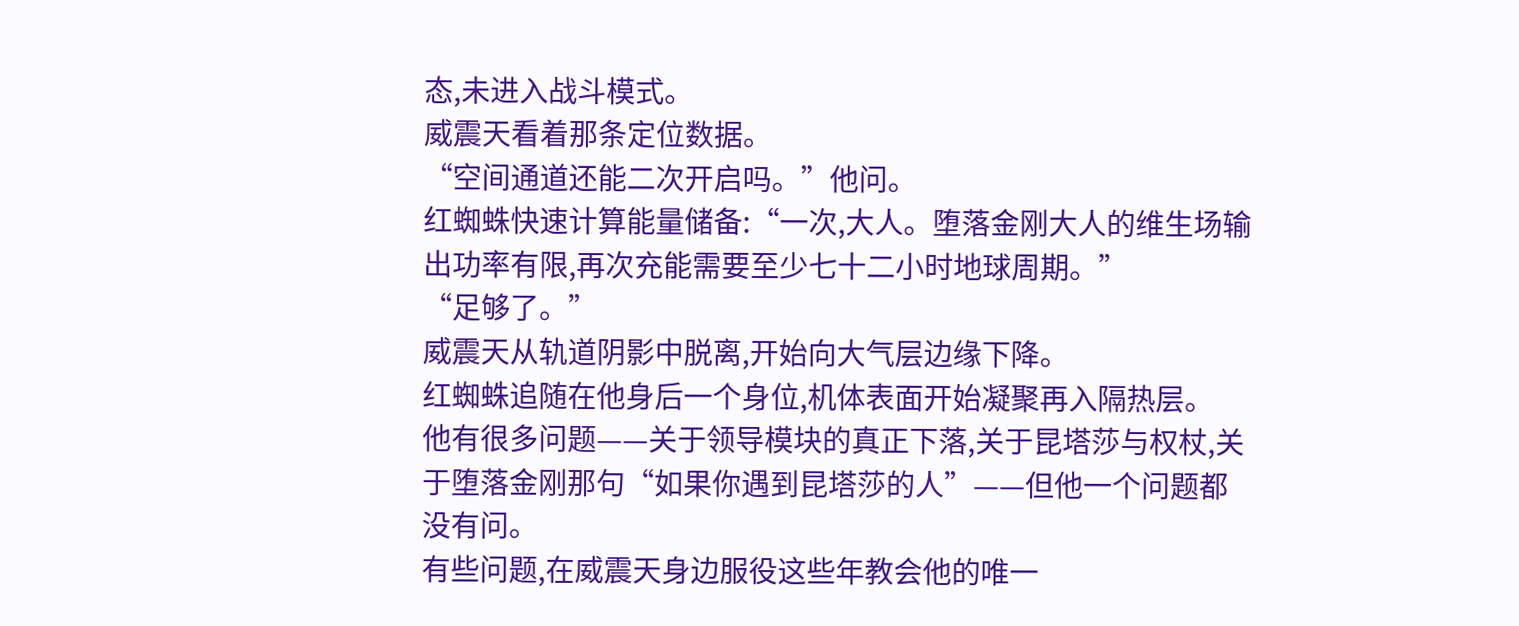态,未进入战斗模式。
威震天看着那条定位数据。
“空间通道还能二次开启吗。”他问。
红蜘蛛快速计算能量储备:“一次,大人。堕落金刚大人的维生场输出功率有限,再次充能需要至少七十二小时地球周期。”
“足够了。”
威震天从轨道阴影中脱离,开始向大气层边缘下降。
红蜘蛛追随在他身后一个身位,机体表面开始凝聚再入隔热层。
他有很多问题——关于领导模块的真正下落,关于昆塔莎与权杖,关于堕落金刚那句“如果你遇到昆塔莎的人”——但他一个问题都没有问。
有些问题,在威震天身边服役这些年教会他的唯一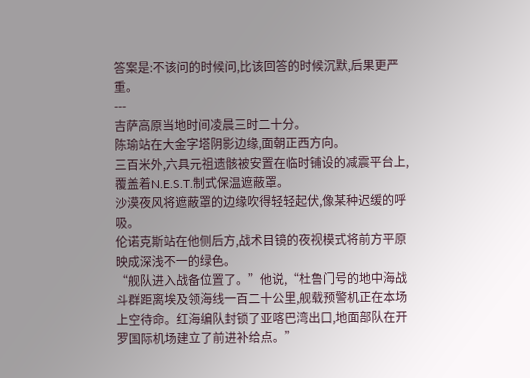答案是:不该问的时候问,比该回答的时候沉默,后果更严重。
---
吉萨高原当地时间凌晨三时二十分。
陈瑜站在大金字塔阴影边缘,面朝正西方向。
三百米外,六具元祖遗骸被安置在临时铺设的减震平台上,覆盖着N.E.S.T.制式保温遮蔽罩。
沙漠夜风将遮蔽罩的边缘吹得轻轻起伏,像某种迟缓的呼吸。
伦诺克斯站在他侧后方,战术目镜的夜视模式将前方平原映成深浅不一的绿色。
“舰队进入战备位置了。”他说,“杜鲁门号的地中海战斗群距离埃及领海线一百二十公里,舰载预警机正在本场上空待命。红海编队封锁了亚喀巴湾出口,地面部队在开罗国际机场建立了前进补给点。”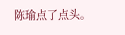陈瑜点了点头。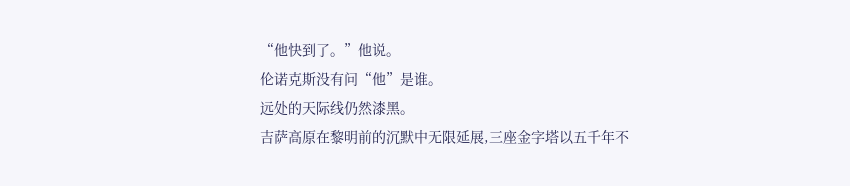“他快到了。”他说。
伦诺克斯没有问“他”是谁。
远处的天际线仍然漆黑。
吉萨高原在黎明前的沉默中无限延展,三座金字塔以五千年不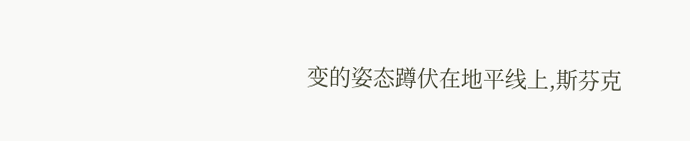变的姿态蹲伏在地平线上,斯芬克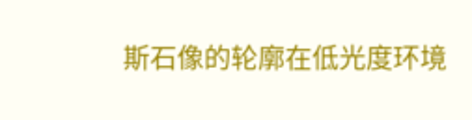斯石像的轮廓在低光度环境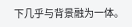下几乎与背景融为一体。